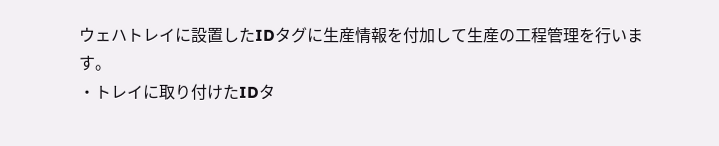ウェハトレイに設置したIDタグに生産情報を付加して生産の工程管理を行います。
・トレイに取り付けたIDタ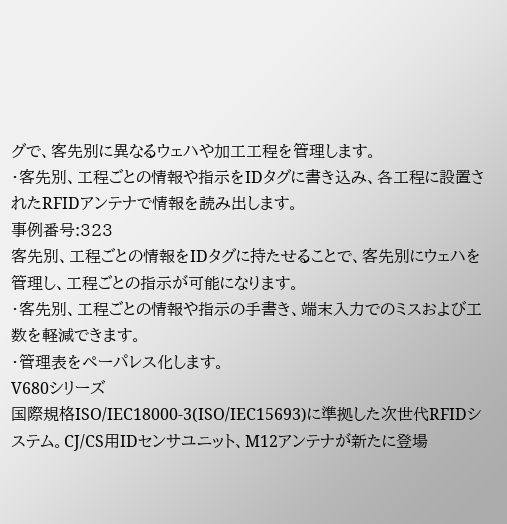グで、客先別に異なるウェハや加工工程を管理します。
・客先別、工程ごとの情報や指示をIDタグに書き込み、各工程に設置されたRFIDアンテナで情報を読み出します。
事例番号:323
客先別、工程ごとの情報をIDタグに持たせることで、客先別にウェハを管理し、工程ごとの指示が可能になります。
・客先別、工程ごとの情報や指示の手書き、端末入力でのミスおよび工数を軽減できます。
・管理表をペーパレス化します。
V680シリーズ
国際規格ISO/IEC18000-3(ISO/IEC15693)に準拠した次世代RFIDシステム。CJ/CS用IDセンサユニット、M12アンテナが新たに登場